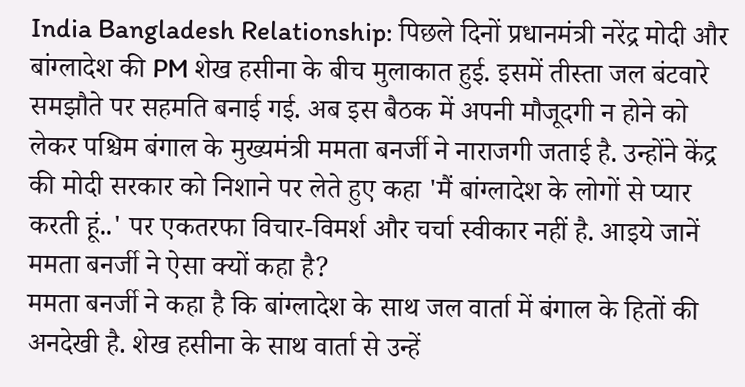India Bangladesh Relationship: पिछले दिनों प्रधानमंत्री नरेंद्र मोदी और बांग्लादेश की PM शेख हसीना के बीच मुलाकात हुई. इसमें तीस्ता जल बंटवारे समझौते पर सहमति बनाई गई. अब इस बैठक में अपनी मौजूदगी न होने को लेकर पश्चिम बंगाल के मुख्यमंत्री ममता बनर्जी ने नाराजगी जताई है. उन्होंने केंद्र की मोदी सरकार को निशाने पर लेते हुए कहा 'मैं बांग्लादेश के लोगों से प्यार करती हूं..' पर एकतरफा विचार-विमर्श और चर्चा स्वीकार नहीं है. आइये जानें ममता बनर्जी ने ऐसा क्यों कहा है?
ममता बनर्जी ने कहा है कि बांग्लादेश के साथ जल वार्ता में बंगाल के हितों की अनदेखी है. शेख हसीना के साथ वार्ता से उन्हें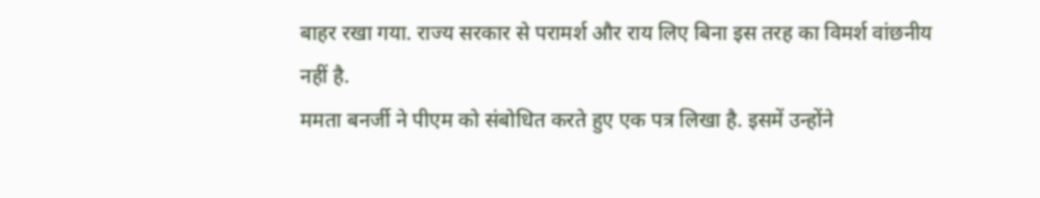बाहर रखा गया. राज्य सरकार से परामर्श और राय लिए बिना इस तरह का विमर्श वांछनीय नहीं है.
ममता बनर्जी ने पीएम को संबोधित करते हुए एक पत्र लिखा है. इसमें उन्होंने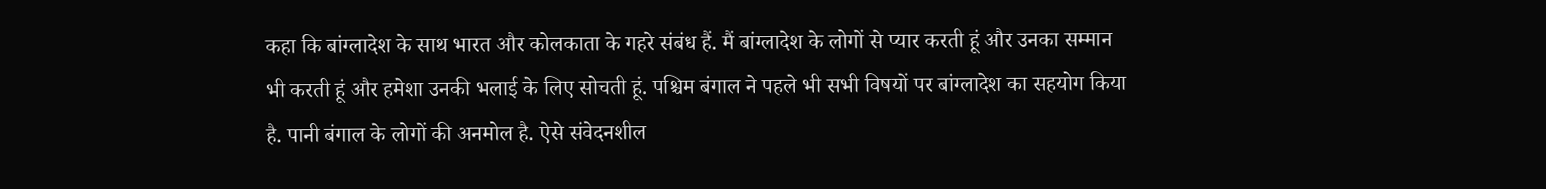कहा कि बांग्लादेश के साथ भारत और कोलकाता के गहरे संबंध हैं. मैं बांग्लादेश के लोगों से प्यार करती हूं और उनका सम्मान भी करती हूं और हमेशा उनकी भलाई के लिए सोचती हूं. पश्चिम बंगाल ने पहले भी सभी विषयों पर बांग्लादेश का सहयोग किया है. पानी बंगाल के लोगों की अनमोल है. ऐसे संवेदनशील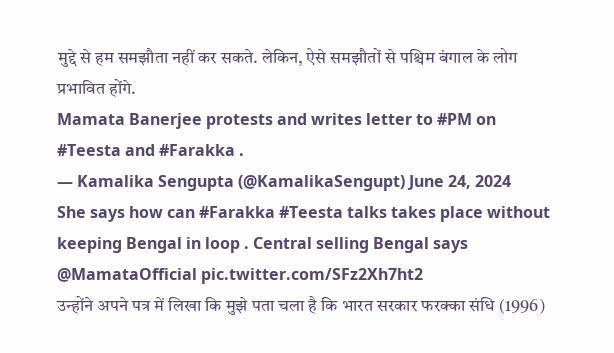मुद्दे से हम समझौता नहीं कर सकते. लेकिन, ऐसे समझौतों से पश्चिम बंगाल के लोग प्रभावित होंगे.
Mamata Banerjee protests and writes letter to #PM on #Teesta and #Farakka .
— Kamalika Sengupta (@KamalikaSengupt) June 24, 2024
She says how can #Farakka #Teesta talks takes place without keeping Bengal in loop . Central selling Bengal says @MamataOfficial pic.twitter.com/SFz2Xh7ht2
उन्होंने अपने पत्र में लिखा कि मुझे पता चला है कि भारत सरकार फरक्का संधि (1996)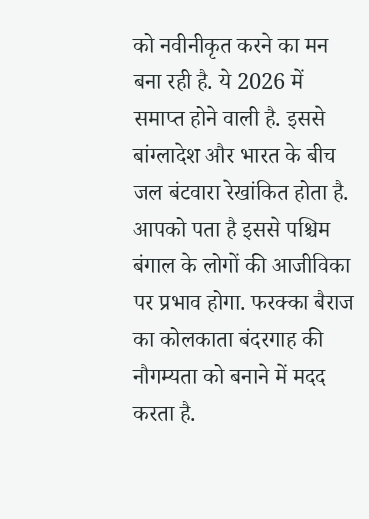को नवीनीकृत करने का मन बना रही है. ये 2026 में समाप्त होने वाली है. इससे बांग्लादेश और भारत के बीच जल बंटवारा रेखांकित होता है. आपको पता है इससे पश्चिम बंगाल के लोगों की आजीविका पर प्रभाव होगा. फरक्का बैराज का कोलकाता बंदरगाह की नौगम्यता को बनाने में मदद करता है.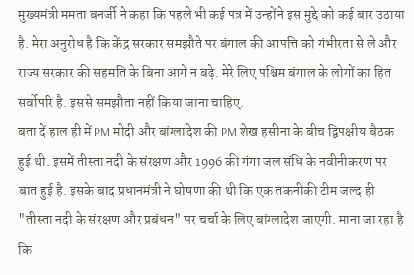मुख्यमंत्री ममता बनर्जी ने कहा कि पहले भी कई पत्र में उन्होंने इस मुद्दे को कई बार उठाया है. मेरा अनुरोध है कि केंद्र सरकार समझौते पर बंगाल की आपत्ति को गंभीरता से ले और राज्य सरकार की सहमति के बिना आगे न बढ़े. मेरे लिए पश्चिम बंगाल के लोगों का हित सर्वोपरि है. इससे समझौता नहीं किया जाना चाहिए.
बता दें हाल ही में PM मोदी और बांग्लादेश की PM शेख हसीना के बीच द्विपक्षीय बैठक हुई थी. इसमें तीस्ता नदी के संरक्षण और 1996 की गंगा जल संधि के नवीनीकरण पर बात हुई है. इसके बाद प्रधानमंत्री ने घोषणा की थी कि एक तकनीकी टीम जल्द ही "तीस्ता नदी के संरक्षण और प्रबंधन" पर चर्चा के लिए बांग्लादेश जाएगी. माना जा रहा है कि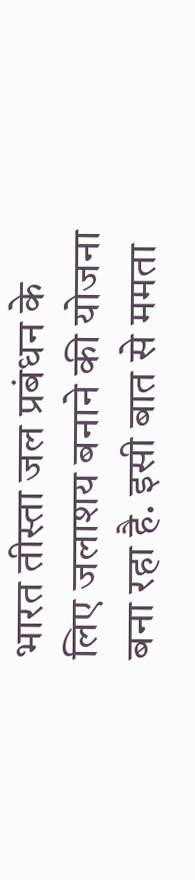भारत तीस्ता जल प्रबंधन के लिए जलाशय बनाने की योजना बना रहा है. इसी बात से ममता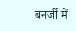बनर्जी में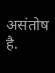असंतोष है.